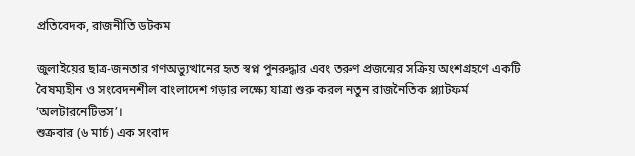প্রতিবেদক, রাজনীতি ডটকম

জুলাইয়ের ছাত্র-জনতার গণঅভ্যুত্থানের হৃত স্বপ্ন পুনরুদ্ধার এবং তরুণ প্রজন্মের সক্রিয় অংশগ্রহণে একটি বৈষম্যহীন ও সংবেদনশীল বাংলাদেশ গড়ার লক্ষ্যে যাত্রা শুরু করল নতুন রাজনৈতিক প্ল্যাটফর্ম ‘অলটারনেটিভস’।
শুক্রবার (৬ মার্চ) এক সংবাদ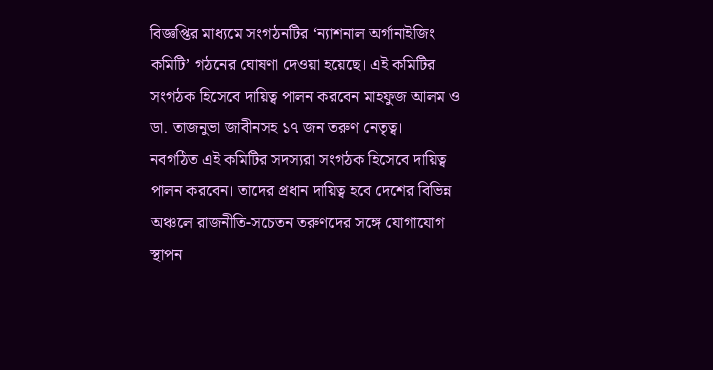বিজ্ঞপ্তির মাধ্যমে সংগঠনটির ‘ন্যাশনাল অর্গানাইজিং কমিটি’ গঠনের ঘোষণা দেওয়া হয়েছে। এই কমিটির সংগঠক হিসেবে দায়িত্ব পালন করবেন মাহফুজ আলম ও ডা. তাজনুভা জাবীনসহ ১৭ জন তরুণ নেতৃত্ব।
নবগঠিত এই কমিটির সদস্যরা সংগঠক হিসেবে দায়িত্ব পালন করবেন। তাদের প্রধান দায়িত্ব হবে দেশের বিভিন্ন অঞ্চলে রাজনীতি-সচেতন তরুণদের সঙ্গে যোগাযোগ স্থাপন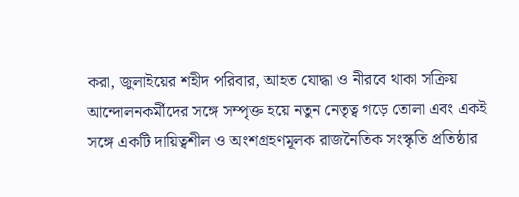করা, জুলাইয়ের শহীদ পরিবার, আহত যোদ্ধা ও নীরবে থাকা সক্রিয় আন্দোলনকর্মীদের সঙ্গে সম্পৃক্ত হয়ে নতুন নেতৃত্ব গড়ে তোলা এবং একই সঙ্গে একটি দায়িত্বশীল ও অংশগ্রহণমূলক রাজনৈতিক সংস্কৃতি প্রতিষ্ঠার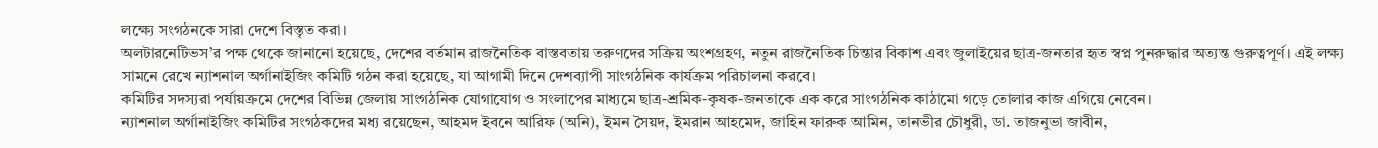লক্ষ্যে সংগঠনকে সারা দেশে বিস্তৃত করা।
অলটারনেটিভস’র পক্ষ থেকে জানানো হয়েছে, দেশের বর্তমান রাজনৈতিক বাস্তবতায় তরুণদের সক্রিয় অংশগ্রহণ, নতুন রাজনৈতিক চিন্তার বিকাশ এবং জুলাইয়ের ছাত্র-জনতার হৃত স্বপ্ন পুনরুদ্ধার অত্যন্ত গুরুত্বপূর্ণ। এই লক্ষ্য সামনে রেখে ন্যাশনাল অর্গানাইজিং কমিটি গঠন করা হয়েছে, যা আগামী দিনে দেশব্যাপী সাংগঠনিক কার্যক্রম পরিচালনা করবে।
কমিটির সদস্যরা পর্যায়ক্রমে দেশের বিভিন্ন জেলায় সাংগঠনিক যোগাযোগ ও সংলাপের মাধ্যমে ছাত্র-শ্রমিক-কৃষক-জনতাকে এক করে সাংগঠনিক কাঠামো গড়ে তোলার কাজ এগিয়ে নেবেন।
ন্যাশনাল অর্গানাইজিং কমিটির সংগঠকদের মধ্য রয়েছেন, আহমদ ইবনে আরিফ (অনি), ইমন সৈয়দ, ইমরান আহমেদ, জাহিন ফারুক আমিন, তানভীর চৌধুরী, ডা. তাজনুভা জাবীন,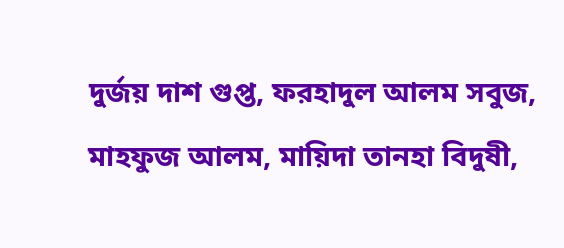দুর্জয় দাশ গুপ্ত, ফরহাদুল আলম সবুজ, মাহফুজ আলম, মায়িদা তানহা বিদুষী,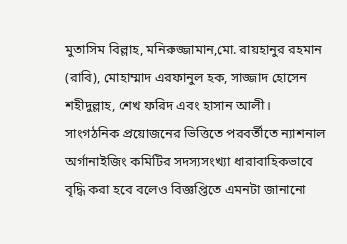মুতাসিম বিল্লাহ, মনিরুজ্জামান,মো. রায়হানুর রহমান (রাবি), মোহাম্মাদ এরফানুল হক, সাজ্জাদ হোসেন শহীদুল্লাহ, শেখ ফরিদ এবং হাসান আলী।
সাংগঠনিক প্রয়োজনের ভিত্তিতে পরবর্তীতে ন্যাশনাল অর্গানাইজিং কমিটির সদস্যসংখ্যা ধারাবাহিকভাবে বৃদ্ধি করা হবে বলেও বিজ্ঞপ্তিতে এমনটা জানানো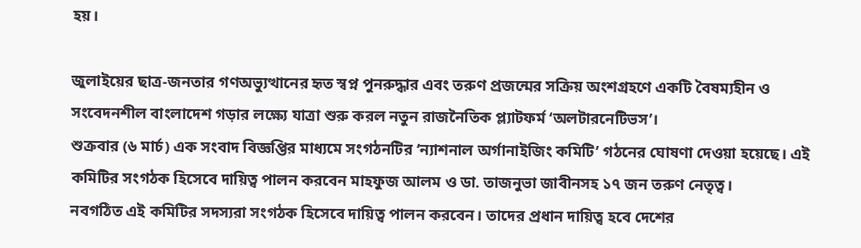হয়।

জুলাইয়ের ছাত্র-জনতার গণঅভ্যুত্থানের হৃত স্বপ্ন পুনরুদ্ধার এবং তরুণ প্রজন্মের সক্রিয় অংশগ্রহণে একটি বৈষম্যহীন ও সংবেদনশীল বাংলাদেশ গড়ার লক্ষ্যে যাত্রা শুরু করল নতুন রাজনৈতিক প্ল্যাটফর্ম ‘অলটারনেটিভস’।
শুক্রবার (৬ মার্চ) এক সংবাদ বিজ্ঞপ্তির মাধ্যমে সংগঠনটির ‘ন্যাশনাল অর্গানাইজিং কমিটি’ গঠনের ঘোষণা দেওয়া হয়েছে। এই কমিটির সংগঠক হিসেবে দায়িত্ব পালন করবেন মাহফুজ আলম ও ডা. তাজনুভা জাবীনসহ ১৭ জন তরুণ নেতৃত্ব।
নবগঠিত এই কমিটির সদস্যরা সংগঠক হিসেবে দায়িত্ব পালন করবেন। তাদের প্রধান দায়িত্ব হবে দেশের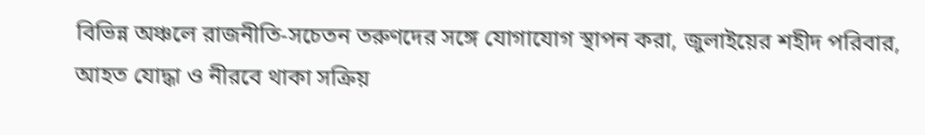বিভিন্ন অঞ্চলে রাজনীতি-সচেতন তরুণদের সঙ্গে যোগাযোগ স্থাপন করা, জুলাইয়ের শহীদ পরিবার, আহত যোদ্ধা ও নীরবে থাকা সক্রিয়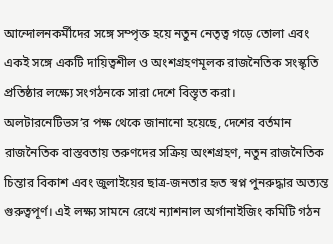আন্দোলনকর্মীদের সঙ্গে সম্পৃক্ত হয়ে নতুন নেতৃত্ব গড়ে তোলা এবং একই সঙ্গে একটি দায়িত্বশীল ও অংশগ্রহণমূলক রাজনৈতিক সংস্কৃতি প্রতিষ্ঠার লক্ষ্যে সংগঠনকে সারা দেশে বিস্তৃত করা।
অলটারনেটিভস’র পক্ষ থেকে জানানো হয়েছে, দেশের বর্তমান রাজনৈতিক বাস্তবতায় তরুণদের সক্রিয় অংশগ্রহণ, নতুন রাজনৈতিক চিন্তার বিকাশ এবং জুলাইয়ের ছাত্র-জনতার হৃত স্বপ্ন পুনরুদ্ধার অত্যন্ত গুরুত্বপূর্ণ। এই লক্ষ্য সামনে রেখে ন্যাশনাল অর্গানাইজিং কমিটি গঠন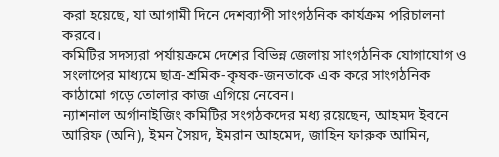করা হয়েছে, যা আগামী দিনে দেশব্যাপী সাংগঠনিক কার্যক্রম পরিচালনা করবে।
কমিটির সদস্যরা পর্যায়ক্রমে দেশের বিভিন্ন জেলায় সাংগঠনিক যোগাযোগ ও সংলাপের মাধ্যমে ছাত্র-শ্রমিক-কৃষক-জনতাকে এক করে সাংগঠনিক কাঠামো গড়ে তোলার কাজ এগিয়ে নেবেন।
ন্যাশনাল অর্গানাইজিং কমিটির সংগঠকদের মধ্য রয়েছেন, আহমদ ইবনে আরিফ (অনি), ইমন সৈয়দ, ইমরান আহমেদ, জাহিন ফারুক আমিন,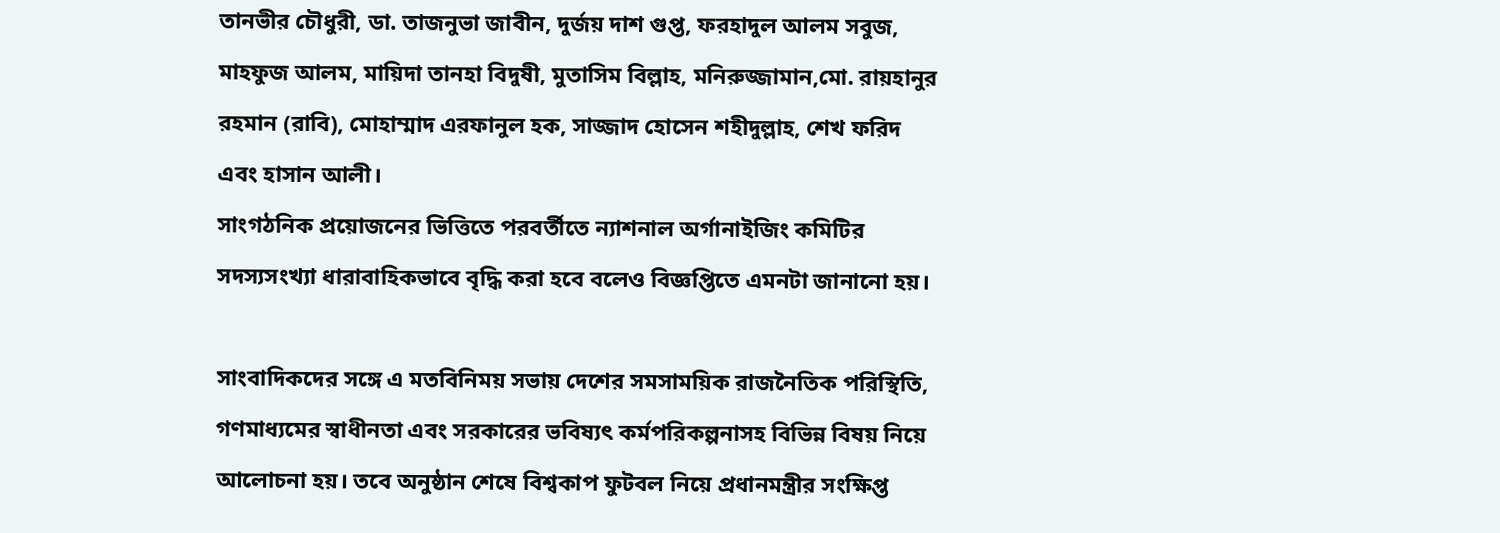তানভীর চৌধুরী, ডা. তাজনুভা জাবীন, দুর্জয় দাশ গুপ্ত, ফরহাদুল আলম সবুজ, মাহফুজ আলম, মায়িদা তানহা বিদুষী, মুতাসিম বিল্লাহ, মনিরুজ্জামান,মো. রায়হানুর রহমান (রাবি), মোহাম্মাদ এরফানুল হক, সাজ্জাদ হোসেন শহীদুল্লাহ, শেখ ফরিদ এবং হাসান আলী।
সাংগঠনিক প্রয়োজনের ভিত্তিতে পরবর্তীতে ন্যাশনাল অর্গানাইজিং কমিটির সদস্যসংখ্যা ধারাবাহিকভাবে বৃদ্ধি করা হবে বলেও বিজ্ঞপ্তিতে এমনটা জানানো হয়।

সাংবাদিকদের সঙ্গে এ মতবিনিময় সভায় দেশের সমসাময়িক রাজনৈতিক পরিস্থিতি, গণমাধ্যমের স্বাধীনতা এবং সরকারের ভবিষ্যৎ কর্মপরিকল্পনাসহ বিভিন্ন বিষয় নিয়ে আলোচনা হয়। তবে অনুষ্ঠান শেষে বিশ্বকাপ ফুটবল নিয়ে প্রধানমন্ত্রীর সংক্ষিপ্ত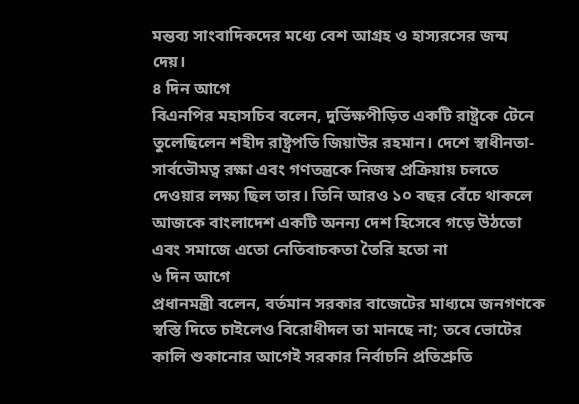মন্তব্য সাংবাদিকদের মধ্যে বেশ আগ্রহ ও হাস্যরসের জন্ম দেয়।
৪ দিন আগে
বিএনপির মহাসচিব বলেন, দুর্ভিক্ষপীড়িত একটি রাষ্ট্রকে টেনে তুলেছিলেন শহীদ রাষ্ট্রপতি জিয়াউর রহমান। দেশে স্বাধীনতা-সার্বভৌমত্ব রক্ষা এবং গণতন্ত্রকে নিজস্ব প্রক্রিয়ায় চলতে দেওয়ার লক্ষ্য ছিল তার। তিনি আরও ১০ বছর বেঁচে থাকলে আজকে বাংলাদেশ একটি অনন্য দেশ হিসেবে গড়ে উঠতো এবং সমাজে এতো নেতিবাচকতা তৈরি হতো না
৬ দিন আগে
প্রধানমন্ত্রী বলেন, বর্তমান সরকার বাজেটের মাধ্যমে জনগণকে স্বস্তি দিতে চাইলেও বিরোধীদল তা মানছে না; তবে ভোটের কালি শুকানোর আগেই সরকার নির্বাচনি প্রতিশ্রুতি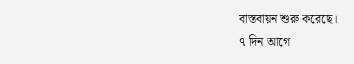বাস্তবায়ন শুরু করেছে।
৭ দিন আগে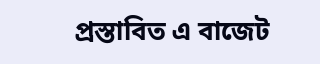প্রস্তাবিত এ বাজেট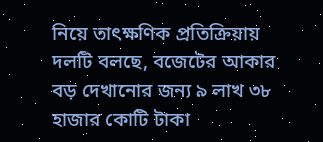নিয়ে তাৎক্ষণিক প্রতিক্রিয়ায় দলটি বলছে, বজেটের আকার বড় দেখানোর জন্য ৯ লাখ ৩৮ হাজার কোটি টাকা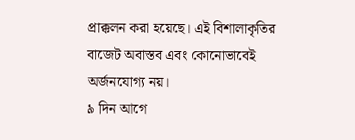প্রাক্কলন করা হয়েছে। এই বিশালাকৃতির বাজেট অবাস্তব এবং কোনোভাবেই অর্জনযোগ্য নয়।
৯ দিন আগে